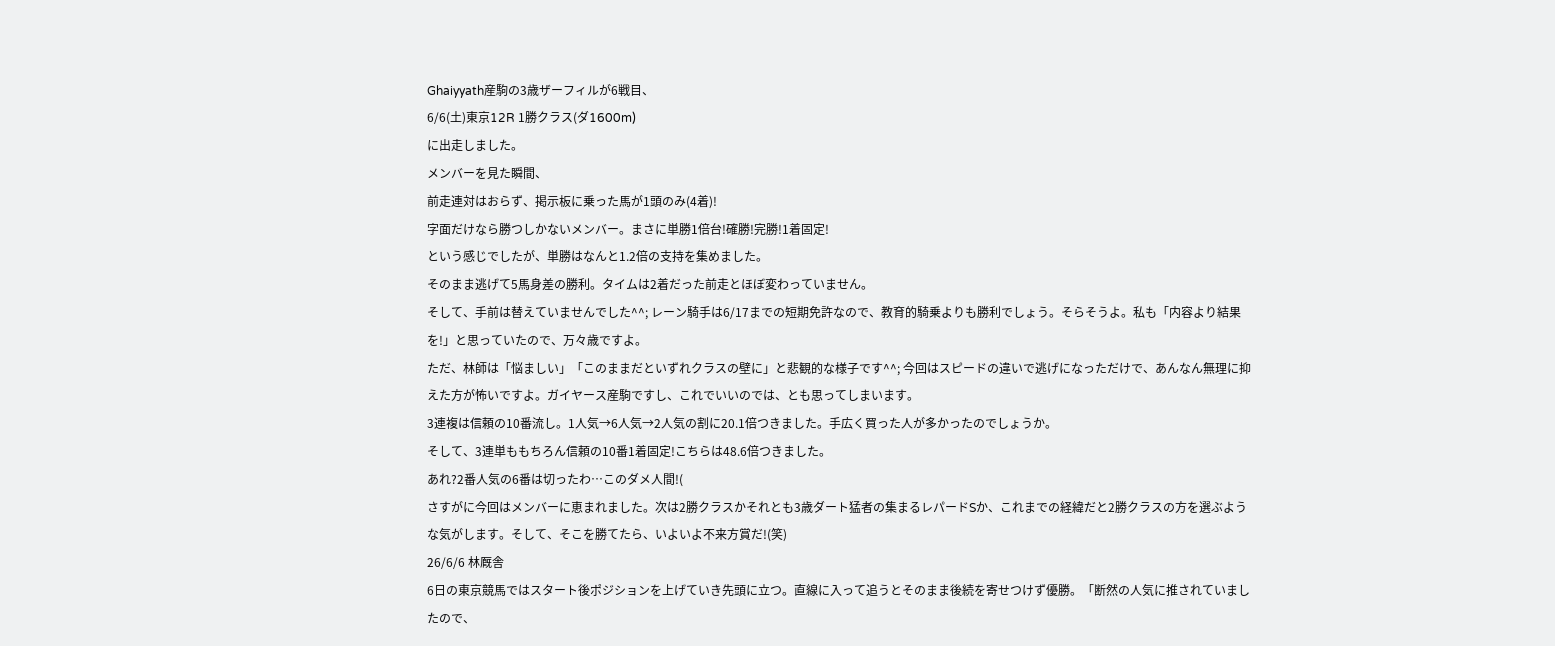Ghaiyyath産駒の3歳ザーフィルが6戦目、
6/6(土)東京12R 1勝クラス(ダ1600m)
に出走しました。
メンバーを見た瞬間、
前走連対はおらず、掲示板に乗った馬が1頭のみ(4着)!
字面だけなら勝つしかないメンバー。まさに単勝1倍台!確勝!完勝!1着固定!
という感じでしたが、単勝はなんと1.2倍の支持を集めました。
そのまま逃げて5馬身差の勝利。タイムは2着だった前走とほぼ変わっていません。
そして、手前は替えていませんでした^^; レーン騎手は6/17までの短期免許なので、教育的騎乗よりも勝利でしょう。そらそうよ。私も「内容より結果を!」と思っていたので、万々歳ですよ。
ただ、林師は「悩ましい」「このままだといずれクラスの壁に」と悲観的な様子です^^; 今回はスピードの違いで逃げになっただけで、あんなん無理に抑えた方が怖いですよ。ガイヤース産駒ですし、これでいいのでは、とも思ってしまいます。
3連複は信頼の10番流し。1人気→6人気→2人気の割に20.1倍つきました。手広く買った人が多かったのでしょうか。
そして、3連単ももちろん信頼の10番1着固定!こちらは48.6倍つきました。
あれ?2番人気の6番は切ったわ…このダメ人間!(
さすがに今回はメンバーに恵まれました。次は2勝クラスかそれとも3歳ダート猛者の集まるレパードSか、これまでの経緯だと2勝クラスの方を選ぶような気がします。そして、そこを勝てたら、いよいよ不来方賞だ!(笑)
26/6/6 林厩舎
6日の東京競馬ではスタート後ポジションを上げていき先頭に立つ。直線に入って追うとそのまま後続を寄せつけず優勝。「断然の人気に推されていましたので、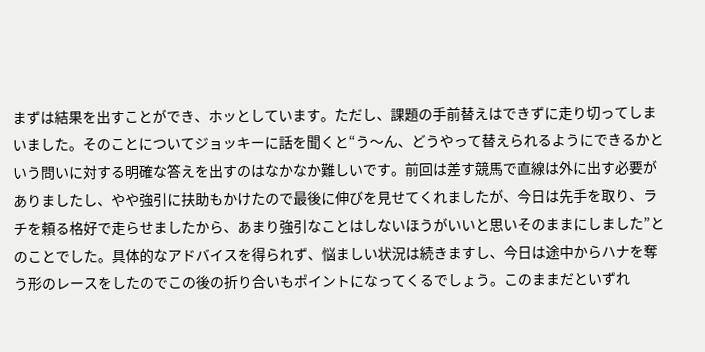まずは結果を出すことができ、ホッとしています。ただし、課題の手前替えはできずに走り切ってしまいました。そのことについてジョッキーに話を聞くと“う〜ん、どうやって替えられるようにできるかという問いに対する明確な答えを出すのはなかなか難しいです。前回は差す競馬で直線は外に出す必要がありましたし、やや強引に扶助もかけたので最後に伸びを見せてくれましたが、今日は先手を取り、ラチを頼る格好で走らせましたから、あまり強引なことはしないほうがいいと思いそのままにしました”とのことでした。具体的なアドバイスを得られず、悩ましい状況は続きますし、今日は途中からハナを奪う形のレースをしたのでこの後の折り合いもポイントになってくるでしょう。このままだといずれ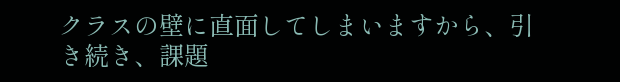クラスの壁に直面してしまいますから、引き続き、課題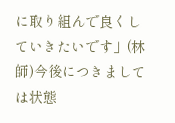に取り組んで良くしていきたいです」(林師)今後につきましては状態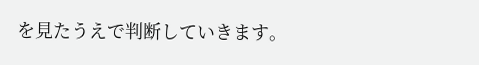を見たうえで判断していきます。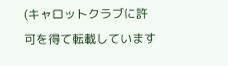(キャロットクラブに許可を得て転載しています